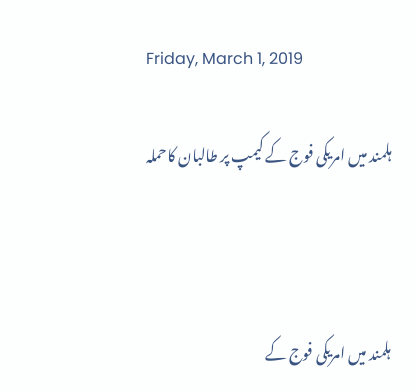Friday, March 1, 2019

ہلمند میں امریکی فوج کے کیمپ پر طالبان کاحملہ



ہلمند میں امریکی فوج کے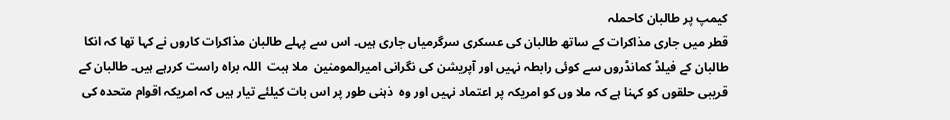کیمپ پر طالبان کاحملہ
قطر میں جاری مذاکرات کے ساتھ طالبان کی عسکری سرگرمیاں جاری ہیں۔ اس سے پہلے طالبان مذاکرات کاروں نے کہا تھا کہ انکا طالبان کے فیلڈ کمانڈروں سے کوئی رابطہ نہیں اور آپریشن کی نگرانی امیرالمومنین  ملا ہبت  اللہ براہ راست کررہے ہیں۔ طالبان کے قریبی حلقوں کو کہنا ہے کہ ملا وں کو امریکہ پر اعتماد نہیں اور وہ  ذہنی طور پر اس بات کیلئے تیار ہیں کہ امریکہ اقوام متحدہ کی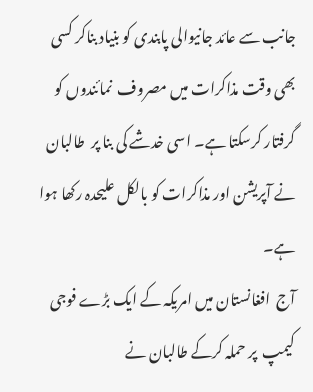جانب سے عائد جانیوالی پابندی کو بنیاد بناکر کسی بھی وقت مذاکرات میں مصروف  نمائندوں کو گرفتار کرسکتا ہے۔ اسی خدشے کی بنا پر  طالبان نے آپریشن اور مذاکرات کو بالکل علیحدہ رکھا ہوا ہے۔
آج  افغانستان میں امریکہ کے ایک بڑے فوجی کیمپ  پر حملہ کرکے طالبان نے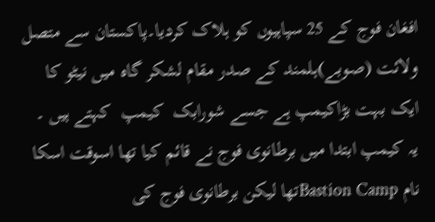افغان فوج کے 25 سپاہیوں کو ہلاک کردیا۔پاکستان سے متصل ولائت (صوبے)ہلمند کے صدر مقام لشکر گاہ میں نیٹو کا ایک بہت بڑاکیمپ ہے جسے شورابک  کیمپ  کہتے ہیں ۔ یہ کیمپ ابتدا میں برطانوی فوج نے قائم کیا تھا اسوقت اسکا نام Bastion Campتھا لیکن برطانوی فوج کی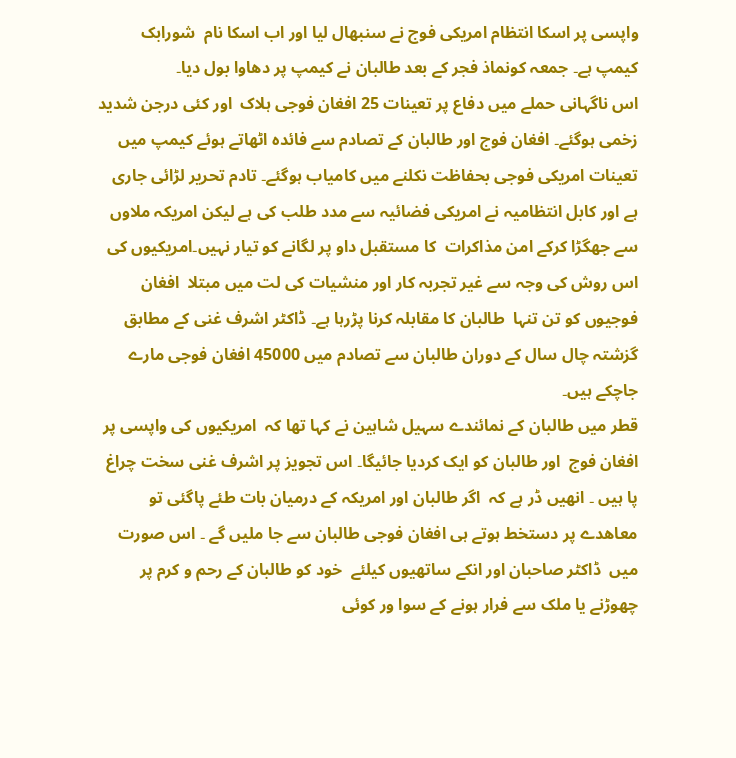واپسی پر اسکا انتظام امریکی فوج نے سنبھال لیا اور اب اسکا نام  شورابک کیمپ ہے۔ جمعہ کونماذ فجر کے بعد طالبان نے کیمپ پر دھاوا بول دیا۔
اس ناگہانی حملے میں دفاع پر تعینات 25 افغان فوجی ہلاک  اور کئی درجن شدید زخمی ہوگئے۔ افغان فوج اور طالبان کے تصادم سے فائدہ اٹھاتے ہوئے کیمپ میں تعینات امریکی فوجی بحفاظت نکلنے میں کامیاب ہوگئے۔ تادم تحریر لڑائی جاری ہے اور کابل انتظامیہ نے امریکی فضائیہ سے مدد طلب کی ہے لیکن امریکہ ملاوں سے جھگڑا کرکے امن مذاکرات  کا مستقبل داو پر لگانے کو تیار نہیں۔امریکیوں کی اس روش کی وجہ سے غیر تجربہ کار اور منشیات کی لت میں مبتلا  افغان فوجیوں کو تن تنہا  طالبان کا مقابلہ کرنا پڑرہا ہے۔ ڈاکٹر اشرف غنی کے مطابق گزشتہ چال سال کے دوران طالبان سے تصادم میں 45000 افغان فوجی مارے جاچکے ہیں۔
قطر میں طالبان کے نمائندے سہیل شاہین نے کہا تھا کہ  امریکیوں کی واپسی پر افغان فوج  اور طالبان کو ایک کردیا جائیگا۔ اس تجویز پر اشرف غنی سخت چراغ پا ہیں ۔ انھیں ڈر ہے کہ  اگر طالبان اور امریکہ کے درمیان بات طئے پاگئی تو معاھدے پر دستخط ہوتے ہی افغان فوجی طالبان سے جا ملیں گے ۔ اس صورت میں  ڈاکٹر صاحبان اور انکے ساتھیوں کیلئے  خود کو طالبان کے رحم و کرم پر چھوڑنے یا ملک سے فرار ہونے کے سوا ور کوئی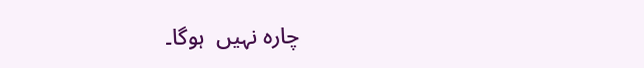چارہ نہیں  ہوگا۔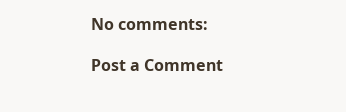No comments:

Post a Comment